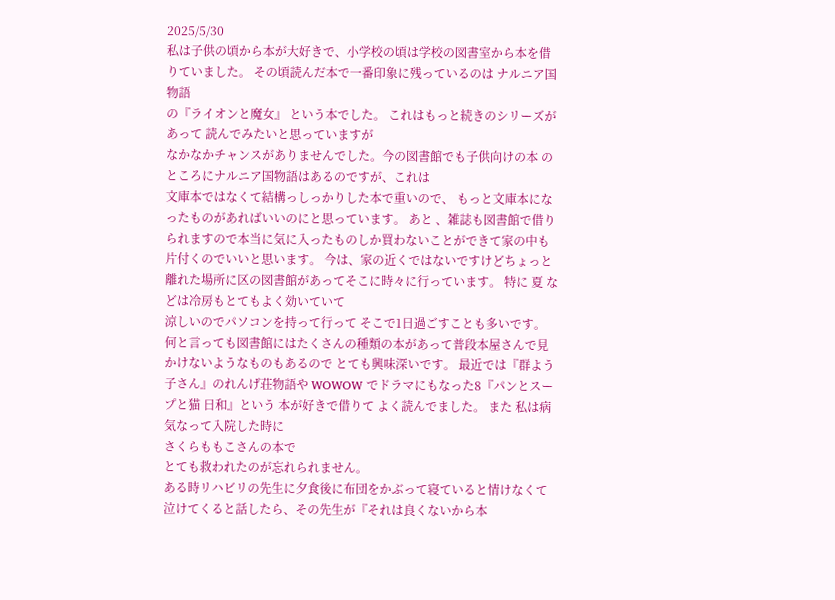2025/5/30
私は子供の頃から本が大好きで、小学校の頃は学校の図書室から本を借りていました。 その頃読んだ本で一番印象に残っているのは ナルニア国物語
の『ライオンと魔女』 という本でした。 これはもっと続きのシリーズがあって 読んでみたいと思っていますが
なかなかチャンスがありませんでした。今の図書館でも子供向けの本 のところにナルニア国物語はあるのですが、これは
文庫本ではなくて結構っしっかりした本で重いので、 もっと文庫本になったものがあればいいのにと思っています。 あと 、雑誌も図書館で借りられますので本当に気に入ったものしか買わないことができて家の中も片付くのでいいと思います。 今は、家の近くではないですけどちょっと離れた場所に区の図書館があってそこに時々に行っています。 特に 夏 などは冷房もとてもよく効いていて
涼しいのでパソコンを持って行って そこで1日過ごすことも多いです。
何と言っても図書館にはたくさんの種類の本があって普段本屋さんで見かけないようなものもあるので とても興味深いです。 最近では『群よう子さん』のれんげ荘物語や WOWOW でドラマにもなった8『パンとスープと猫 日和』という 本が好きで借りて よく読んでました。 また 私は病気なって入院した時に
さくらももこさんの本で
とても救われたのが忘れられません。
ある時リハビリの先生に夕食後に布団をかぶって寝ていると情けなくて泣けてくると話したら、その先生が『それは良くないから本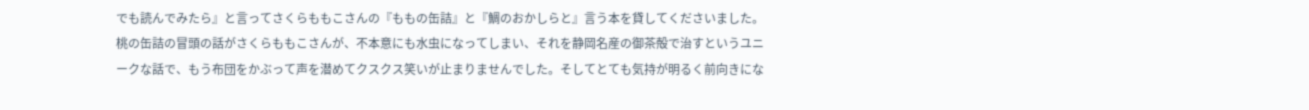でも読んでみたら』と言ってさくらももこさんの『ももの缶詰』と『鯛のおかしらと』言う本を貸してくださいました。桃の缶詰の冒頭の話がさくらももこさんが、不本意にも水虫になってしまい、それを静岡名産の御茶殻で治すというユニークな話で、もう布団をかぶって声を潜めてクスクス笑いが止まりませんでした。そしてとても気持が明るく前向きにな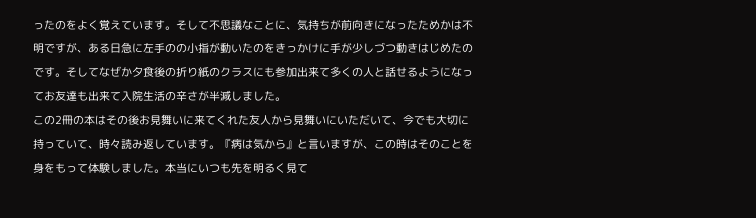ったのをよく覚えています。そして不思議なことに、気持ちが前向きになったためかは不明ですが、ある日急に左手のの小指が動いたのをきっかけに手が少しづつ動きはじめたのです。そしてなぜか夕食後の折り紙のクラスにも参加出来て多くの人と話せるようになってお友達も出来て入院生活の辛さが半減しました。
この2冊の本はその後お見舞いに来てくれた友人から見舞いにいただいて、今でも大切に持っていて、時々読み返しています。『病は気から』と言いますが、この時はそのことを身をもって体験しました。本当にいつも先を明るく見て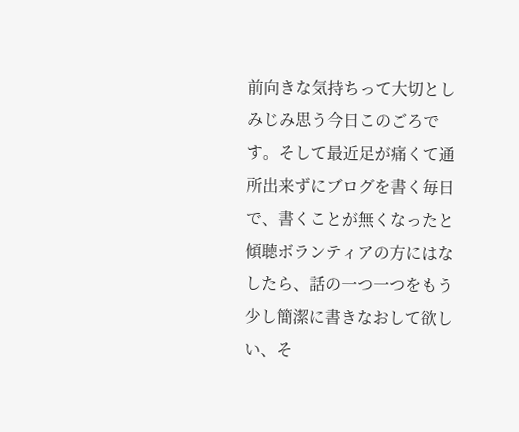前向きな気持ちって大切としみじみ思う今日このごろです。そして最近足が痛くて通所出来ずにブログを書く毎日で、書くことが無くなったと傾聴ボランティアの方にはなしたら、話の一つ一つをもう少し簡潔に書きなおして欲しい、そ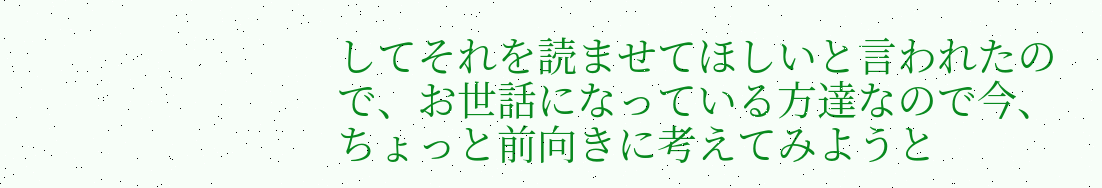してそれを読ませてほしいと言われたので、お世話になっている方達なので今、ちょっと前向きに考えてみようと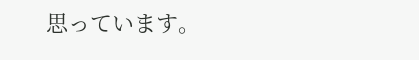思っています。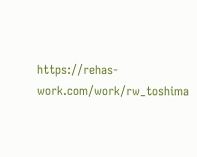https://rehas-work.com/work/rw_toshima